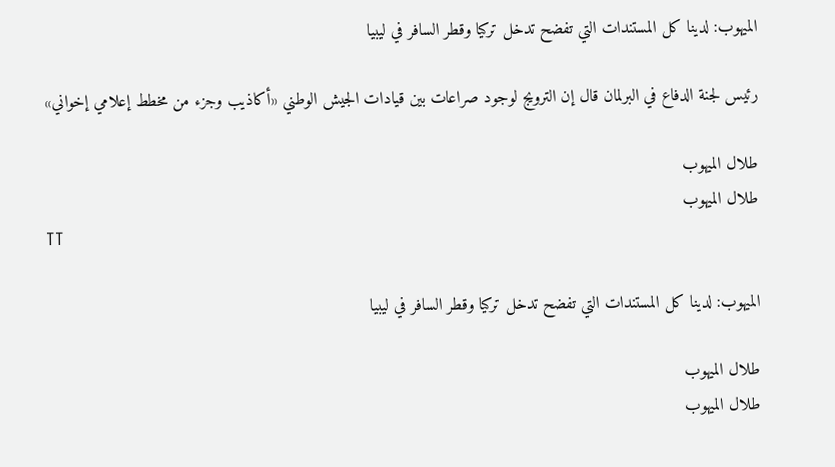الميهوب: لدينا كل المستندات التي تفضح تدخل تركيا وقطر السافر في ليبيا

رئيس لجنة الدفاع في البرلمان قال إن الترويج لوجود صراعات بين قيادات الجيش الوطني «أكاذيب وجزء من مخطط إعلامي إخواني»

طلال الميهوب
طلال الميهوب
TT

الميهوب: لدينا كل المستندات التي تفضح تدخل تركيا وقطر السافر في ليبيا

طلال الميهوب
طلال الميهوب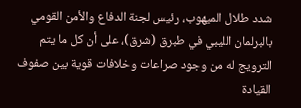شدد طلال الميهوب، رئيس لجنة الدفاع والأمن القومي بالبرلمان الليبي في طبرق (شرق)، على أن كل ما يتم الترويج له من وجود صراعات وخلافات قوية بين صفوف القيادة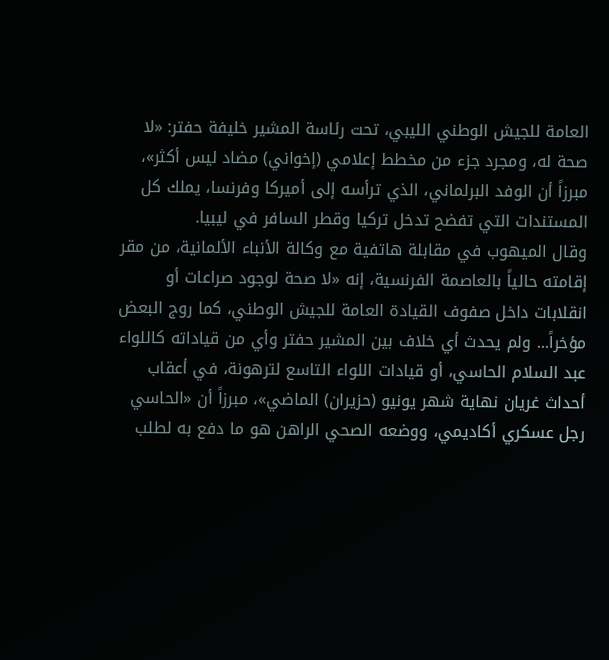العامة للجيش الوطني الليبي، تحت رئاسة المشير خليفة حفتر: «لا صحة له، ومجرد جزء من مخطط إعلامي (إخواني) مضاد ليس أكثر»، مبرزاً أن الوفد البرلماني، الذي ترأسه إلى أميركا وفرنسا، يملك كل المستندات التي تفضح تدخل تركيا وقطر السافر في ليبيا.
وقال الميهوب في مقابلة هاتفية مع وكالة الأنباء الألمانية، من مقر إقامته حالياً بالعاصمة الفرنسية، إنه «لا صحة لوجود صراعات أو انقلابات داخل صفوف القيادة العامة للجيش الوطني، كما روج البعض مؤخراً... ولم يحدث أي خلاف بين المشير حفتر وأي من قياداته كاللواء عبد السلام الحاسي، أو قيادات اللواء التاسع لترهونة، في أعقاب أحداث غريان نهاية شهر يونيو (حزيران) الماضي»، مبرزاً أن «الحاسي رجل عسكري أكاديمي، ووضعه الصحي الراهن هو ما دفع به لطلب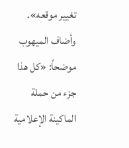تغيير موقعه».
وأضاف الميهوب موضحاً: «كل هذا جزء من حملة الماكينة الإعلامية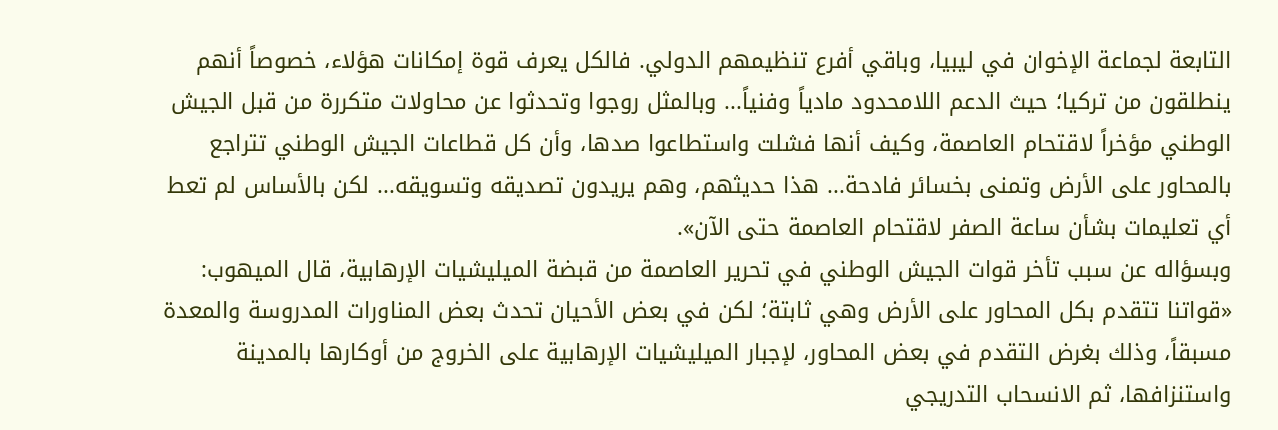التابعة لجماعة الإخوان في ليبيا، وباقي أفرع تنظيمهم الدولي. فالكل يعرف قوة إمكانات هؤلاء، خصوصاً أنهم ينطلقون من تركيا؛ حيث الدعم اللامحدود مادياً وفنياً... وبالمثل روجوا وتحدثوا عن محاولات متكررة من قبل الجيش الوطني مؤخراً لاقتحام العاصمة، وكيف أنها فشلت واستطاعوا صدها، وأن كل قطاعات الجيش الوطني تتراجع بالمحاور على الأرض وتمنى بخسائر فادحة... هذا حديثهم، وهم يريدون تصديقه وتسويقه... لكن بالأساس لم تعط أي تعليمات بشأن ساعة الصفر لاقتحام العاصمة حتى الآن».
وبسؤاله عن سبب تأخر قوات الجيش الوطني في تحرير العاصمة من قبضة الميليشيات الإرهابية، قال الميهوب: «قواتنا تتقدم بكل المحاور على الأرض وهي ثابتة؛ لكن في بعض الأحيان تحدث بعض المناورات المدروسة والمعدة مسبقاً، وذلك بغرض التقدم في بعض المحاور، لإجبار الميليشيات الإرهابية على الخروج من أوكارها بالمدينة واستنزافها، ثم الانسحاب التدريجي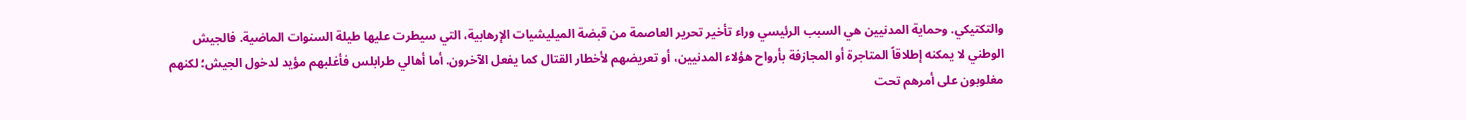والتكتيكي. وحماية المدنيين هي السبب الرئيسي وراء تأخير تحرير العاصمة من قبضة الميليشيات الإرهابية، التي سيطرت عليها طيلة السنوات الماضية. فالجيش الوطني لا يمكنه إطلاقاً المتاجرة أو المجازفة بأرواح هؤلاء المدنيين، أو تعريضهم لأخطار القتال كما يفعل الآخرون. أما أهالي طرابلس فأغلبهم مؤيد لدخول الجيش؛ لكنهم مغلوبون على أمرهم تحت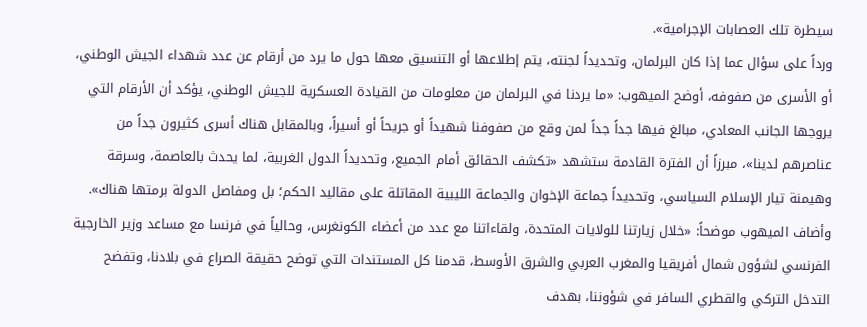سيطرة تلك العصابات الإجرامية».
ورداً على سؤال عما إذا كان البرلمان، وتحديداً لجنته، يتم إطلاعها أو التنسيق معها حول ما يرد من أرقام عن عدد شهداء الجيش الوطني، أو الأسرى من صفوفه، أوضح الميهوب: «ما يردنا في البرلمان من معلومات من القيادة العسكرية للجيش الوطني، يؤكد أن الأرقام التي يروجها الجانب المعادي، مبالغ فيها جداً جداً لمن وقع من صفوفنا شهيداً أو جريحاً أو أسيراً، وبالمقابل هناك أسرى كثيرون جداً من عناصرهم لدينا»، مبرزاً أن الفترة القادمة ستشهد «تكشف الحقائق أمام الجميع، وتحديداً الدول الغربية، لما يحدث بالعاصمة، وسرقة وهيمنة تيار الإسلام السياسي، وتحديداً جماعة الإخوان والجماعة الليبية المقاتلة على مقاليد الحكم؛ بل ومفاصل الدولة برمتها هناك».
وأضاف الميهوب موضحاً: «خلال زيارتنا للولايات المتحدة، ولقاءاتنا مع عدد من أعضاء الكونغرس، وحالياً في فرنسا مع مساعد وزير الخارجية الفرنسي لشؤون شمال أفريقيا والمغرب العربي والشرق الأوسط، قدمنا كل المستندات التي توضح حقيقة الصراع في بلادنا، وتفضح التدخل التركي والقطري السافر في شؤوننا، بهدف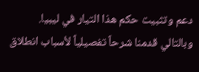دعم وتثبيت حكم هذا التيار في ليبيا. وبالتالي قدمنا شرحاً تفصيلياً لأسباب انطلاق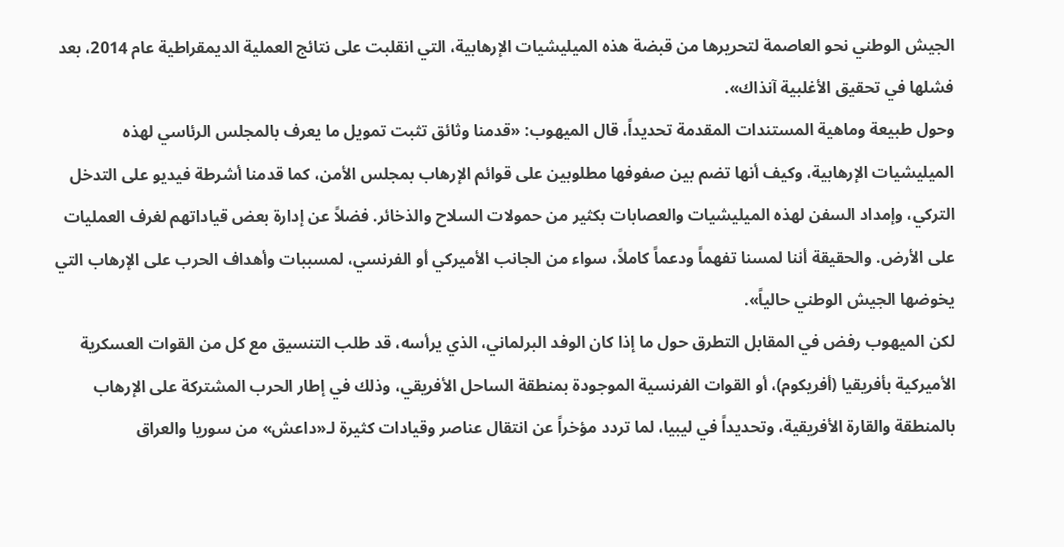الجيش الوطني نحو العاصمة لتحريرها من قبضة هذه الميليشيات الإرهابية، التي انقلبت على نتائج العملية الديمقراطية عام 2014، بعد فشلها في تحقيق الأغلبية آنذاك».
وحول طبيعة وماهية المستندات المقدمة تحديداً، قال الميهوب: «قدمنا وثائق تثبت تمويل ما يعرف بالمجلس الرئاسي لهذه الميليشيات الإرهابية، وكيف أنها تضم بين صفوفها مطلوبين على قوائم الإرهاب بمجلس الأمن، كما قدمنا أشرطة فيديو على التدخل التركي، وإمداد السفن لهذه الميليشيات والعصابات بكثير من حمولات السلاح والذخائر. فضلاً عن إدارة بعض قياداتهم لغرف العمليات على الأرض. والحقيقة أننا لمسنا تفهماً ودعماً كاملاً، سواء من الجانب الأميركي أو الفرنسي، لمسببات وأهداف الحرب على الإرهاب التي يخوضها الجيش الوطني حالياً».
لكن الميهوب رفض في المقابل التطرق حول ما إذا كان الوفد البرلماني، الذي يرأسه، قد طلب التنسيق مع كل من القوات العسكرية الأميركية بأفريقيا (أفريكوم)، أو القوات الفرنسية الموجودة بمنطقة الساحل الأفريقي، وذلك في إطار الحرب المشتركة على الإرهاب بالمنطقة والقارة الأفريقية، وتحديداً في ليبيا، لما تردد مؤخراً عن انتقال عناصر وقيادات كثيرة لـ«داعش» من سوريا والعراق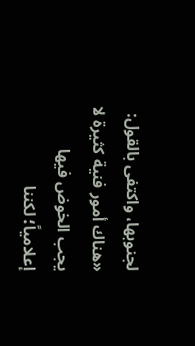لجنوبها، واكتفى بالقول: «هناك أمور فنية كثيرة لا يجب الخوض فيها إعلامياً؛ لكننا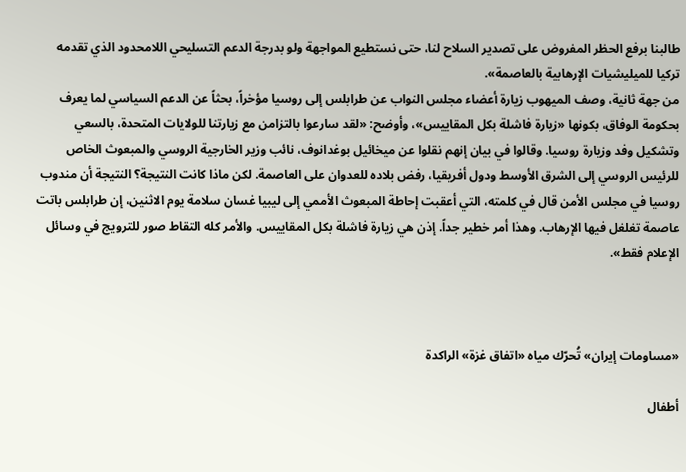طالبنا برفع الحظر المفروض على تصدير السلاح لنا، حتى نستطيع المواجهة ولو بدرجة الدعم التسليحي اللامحدود الذي تقدمه تركيا للميليشيات الإرهابية بالعاصمة».
من جهة ثانية، وصف الميهوب زيارة أعضاء مجلس النواب عن طرابلس إلى روسيا مؤخراً، بحثاً عن الدعم السياسي لما يعرف بحكومة الوفاق، بكونها «زيارة فاشلة بكل المقاييس»، وأوضح: «لقد سارعوا بالتزامن مع زيارتنا للولايات المتحدة، بالسعي وتشكيل وفد وزيارة روسيا. وقالوا في بيان إنهم نقلوا عن ميخائيل بوغدانوف، نائب وزير الخارجية الروسي والمبعوث الخاص للرئيس الروسي إلى الشرق الأوسط ودول أفريقيا، رفض بلاده للعدوان على العاصمة. لكن ماذا كانت النتيجة؟ النتيجة أن مندوب روسيا في مجلس الأمن قال في كلمته، التي أعقبت إحاطة المبعوث الأممي إلى ليبيا غسان سلامة يوم الاثنين، إن طرابلس باتت عاصمة تغلغل فيها الإرهاب. وهذا أمر خطير جداً. إذن هي زيارة فاشلة بكل المقاييس. والأمر كله التقاط صور للترويج في وسائل الإعلام فقط».



«مساومات إيران» تُحرّك مياه «اتفاق غزة» الراكدة

أطفال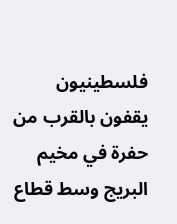فلسطينيون يقفون بالقرب من حفرة في مخيم البريج وسط قطاع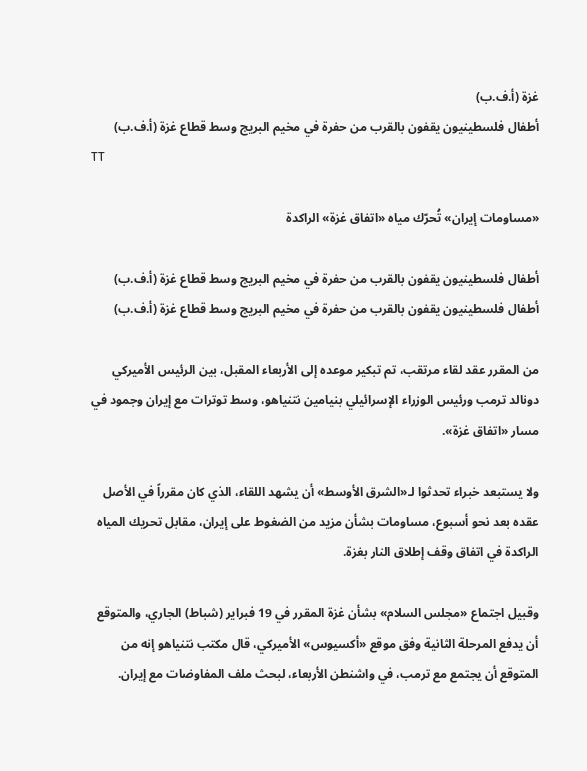غزة (أ.ف.ب)
أطفال فلسطينيون يقفون بالقرب من حفرة في مخيم البريج وسط قطاع غزة (أ.ف.ب)
TT

«مساومات إيران» تُحرّك مياه «اتفاق غزة» الراكدة

أطفال فلسطينيون يقفون بالقرب من حفرة في مخيم البريج وسط قطاع غزة (أ.ف.ب)
أطفال فلسطينيون يقفون بالقرب من حفرة في مخيم البريج وسط قطاع غزة (أ.ف.ب)

من المقرر عقد لقاء مرتقب، تم تبكير موعده إلى الأربعاء المقبل، بين الرئيس الأميركي دونالد ترمب ورئيس الوزراء الإسرائيلي بنيامين نتنياهو، وسط توترات مع إيران وجمود في مسار «اتفاق غزة».

ولا يستبعد خبراء تحدثوا لـ«الشرق الأوسط» أن يشهد اللقاء، الذي كان مقرراً في الأصل عقده بعد نحو أسبوع، مساومات بشأن مزيد من الضغوط على إيران، مقابل تحريك المياه الراكدة في اتفاق وقف إطلاق النار بغزة.

وقبيل اجتماع «مجلس السلام» بشأن غزة المقرر في 19 فبراير (شباط) الجاري، والمتوقع أن يدفع المرحلة الثانية وفق موقع «أكسيوس» الأميركي، قال مكتب نتنياهو إنه من المتوقع أن يجتمع مع ترمب، في واشنطن الأربعاء، لبحث ملف المفاوضات مع إيران.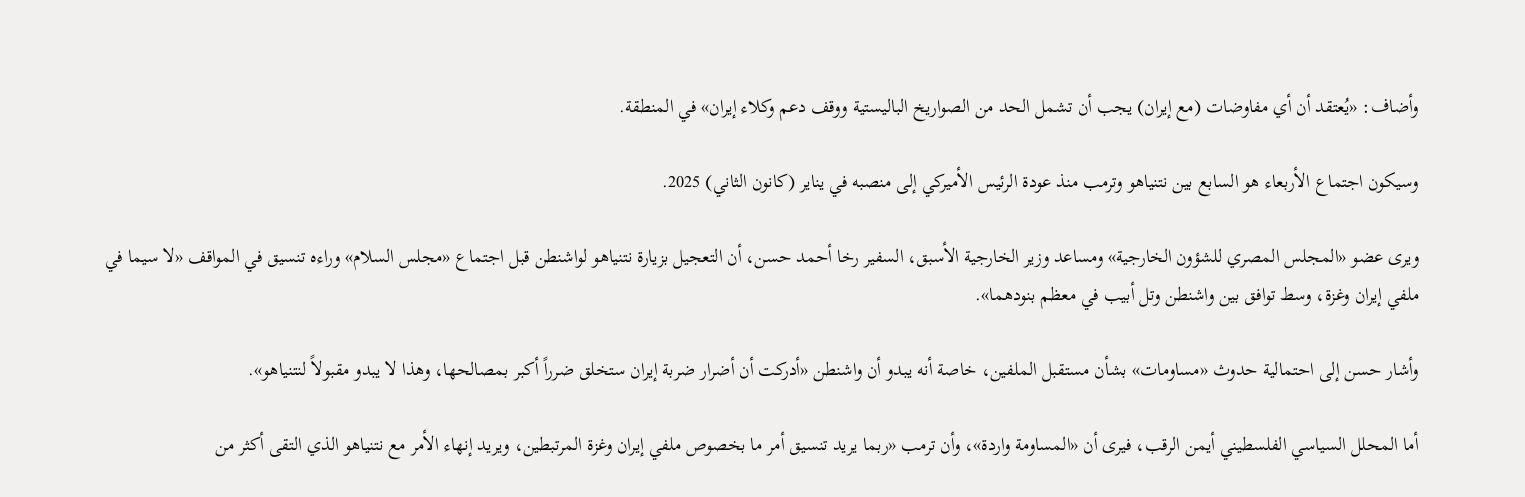وأضاف: «يُعتقد أن أي مفاوضات (مع إيران) يجب أن تشمل الحد من الصواريخ الباليستية ووقف دعم وكلاء إيران» في المنطقة.

وسيكون اجتماع الأربعاء هو السابع بين نتنياهو وترمب منذ ‌عودة الرئيس الأميركي إلى منصبه في يناير (كانون الثاني) 2025.

ويرى عضو «المجلس المصري للشؤون الخارجية» ومساعد وزير الخارجية الأسبق، السفير رخا أحمد حسن، أن التعجيل بزيارة نتنياهو لواشنطن قبل اجتماع «مجلس السلام» وراءه تنسيق في المواقف «لا سيما في ملفي إيران وغزة، وسط توافق بين واشنطن وتل أبيب في معظم بنودهما».

وأشار حسن إلى احتمالية حدوث «مساومات» بشأن مستقبل الملفين، خاصة أنه يبدو أن واشنطن «أدركت أن أضرار ضربة إيران ستخلق ضرراً أكبر بمصالحها، وهذا لا يبدو مقبولاً لنتنياهو».

أما المحلل السياسي الفلسطيني أيمن الرقب، فيرى أن «المساومة واردة»، وأن ترمب «ربما يريد تنسيق أمر ما بخصوص ملفي إيران وغزة المرتبطين، ويريد إنهاء الأمر مع نتنياهو الذي التقى أكثر من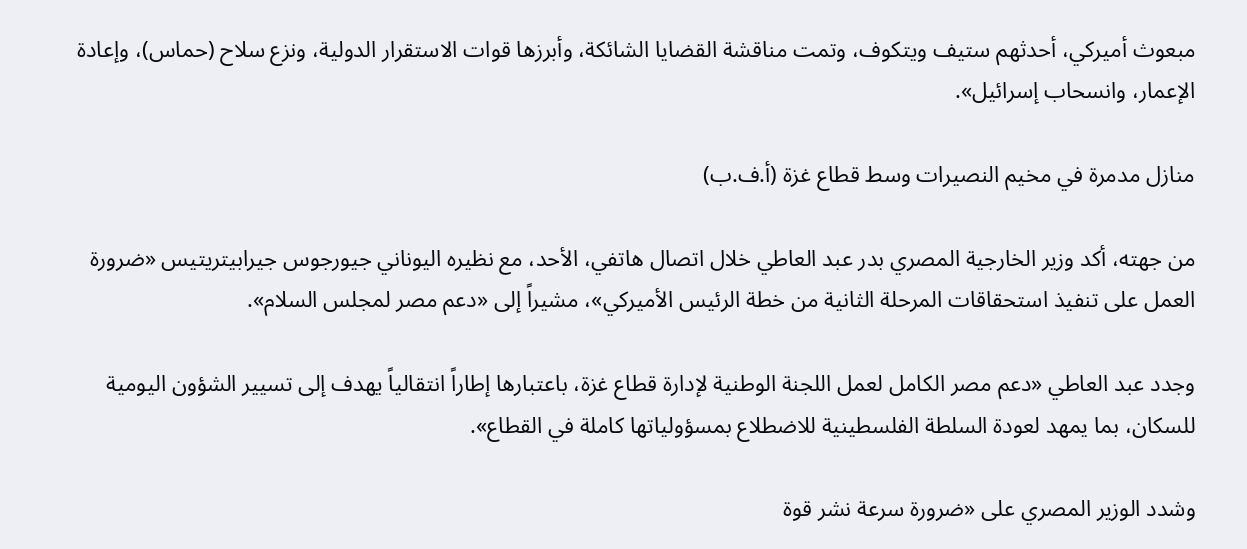مبعوث أميركي، أحدثهم ستيف ويتكوف، وتمت مناقشة القضايا الشائكة، وأبرزها قوات الاستقرار الدولية، ونزع سلاح (حماس)، وإعادة الإعمار، وانسحاب إسرائيل».

منازل مدمرة في مخيم النصيرات وسط قطاع غزة (أ.ف.ب)

من جهته، أكد وزير الخارجية المصري بدر عبد العاطي خلال اتصال هاتفي، الأحد، مع نظيره اليوناني جيورجوس جيرابيتريتيس «ضرورة العمل على تنفيذ استحقاقات المرحلة الثانية من خطة الرئيس الأميركي»، مشيراً إلى «دعم مصر لمجلس السلام».

وجدد عبد العاطي «دعم مصر الكامل لعمل اللجنة الوطنية لإدارة قطاع غزة، باعتبارها إطاراً انتقالياً يهدف إلى تسيير الشؤون اليومية للسكان، بما يمهد لعودة السلطة الفلسطينية للاضطلاع بمسؤولياتها كاملة في القطاع».

وشدد الوزير المصري على «ضرورة سرعة نشر قوة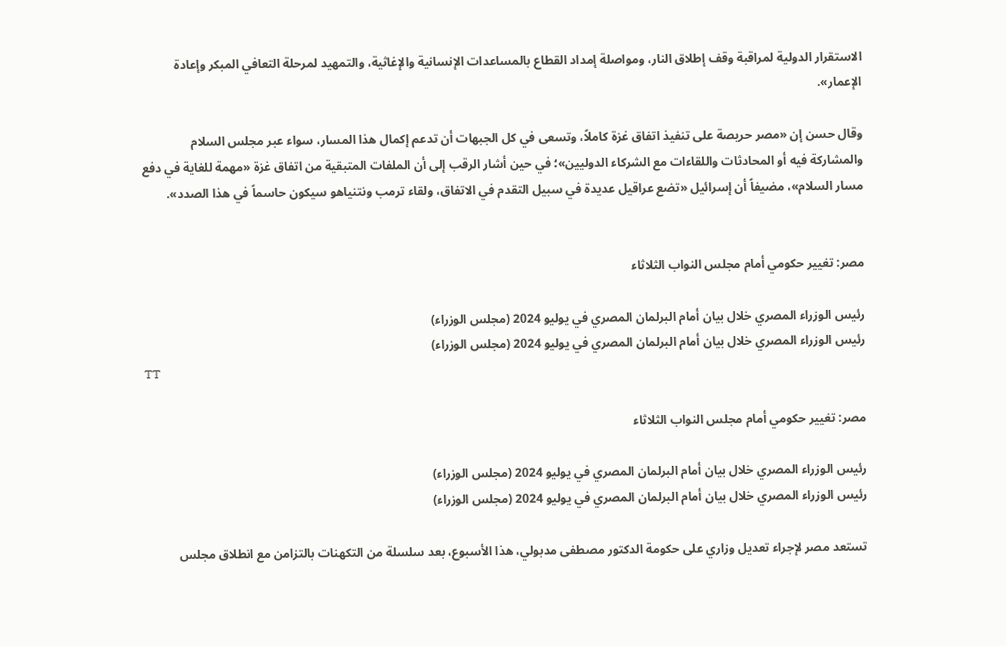الاستقرار الدولية لمراقبة وقف إطلاق النار، ومواصلة إمداد القطاع بالمساعدات الإنسانية والإغاثية، والتمهيد لمرحلة التعافي المبكر وإعادة الإعمار».

وقال حسن إن «مصر حريصة على تنفيذ اتفاق غزة كاملاً، وتسعى في كل الجبهات أن تدعم إكمال هذا المسار، سواء عبر مجلس السلام والمشاركة فيه أو المحادثات واللقاءات مع الشركاء الدوليين»؛ في حين أشار الرقب إلى أن الملفات المتبقية من اتفاق غزة «مهمة للغاية في دفع مسار السلام»، مضيفاً أن إسرائيل «تضع عراقيل عديدة في سبيل التقدم في الاتفاق، ولقاء ترمب ونتنياهو سيكون حاسماً في هذا الصدد».


مصر: تغيير حكومي أمام مجلس النواب الثلاثاء

رئيس الوزراء المصري خلال بيان أمام البرلمان المصري في يوليو 2024 (مجلس الوزراء)
رئيس الوزراء المصري خلال بيان أمام البرلمان المصري في يوليو 2024 (مجلس الوزراء)
TT

مصر: تغيير حكومي أمام مجلس النواب الثلاثاء

رئيس الوزراء المصري خلال بيان أمام البرلمان المصري في يوليو 2024 (مجلس الوزراء)
رئيس الوزراء المصري خلال بيان أمام البرلمان المصري في يوليو 2024 (مجلس الوزراء)

تستعد مصر لإجراء تعديل وزاري على حكومة الدكتور مصطفى مدبولي، هذا الأسبوع، بعد سلسلة من التكهنات بالتزامن مع انطلاق مجلس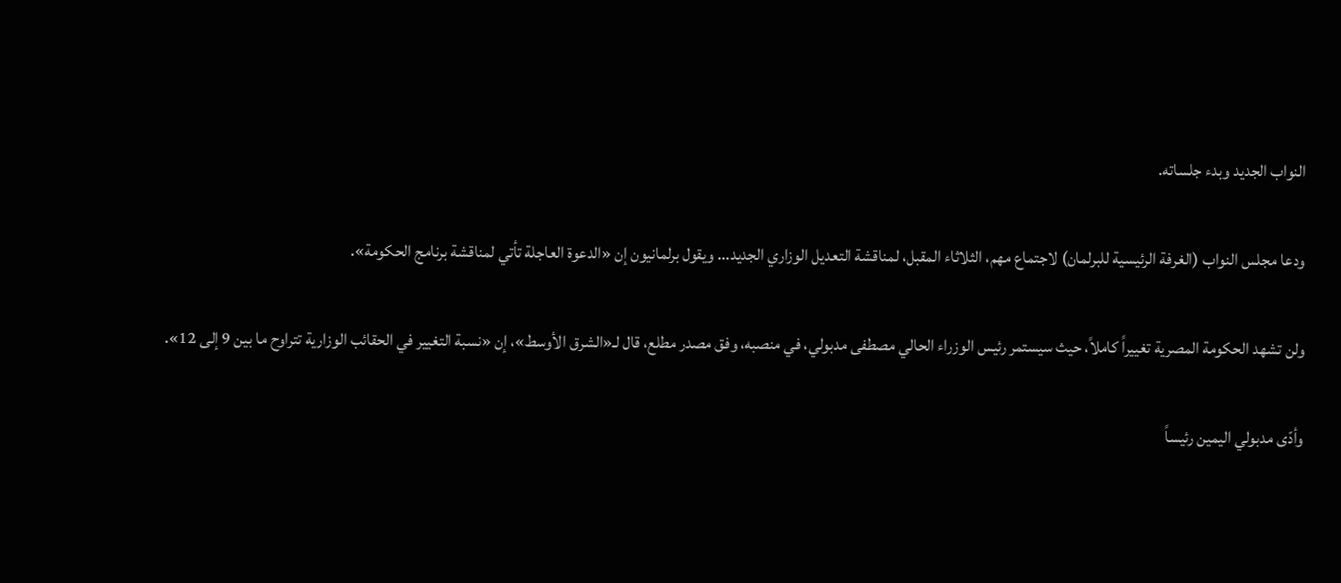النواب الجديد وبدء جلساته.

ودعا مجلس النواب (الغرفة الرئيسية للبرلمان) لاجتماع مهم، الثلاثاء المقبل، لمناقشة التعديل الوزاري الجديد... ويقول برلمانيون إن «الدعوة العاجلة تأتي لمناقشة برنامج الحكومة».

ولن تشهد الحكومة المصرية تغييراً كاملاً، حيث سيستمر رئيس الوزراء الحالي مصطفى مدبولي، في منصبه، وفق مصدر مطلع، قال لـ«الشرق الأوسط»، إن «نسبة التغيير في الحقائب الوزارية تتراوح ما بين 9 إلى 12».

وأدّى مدبولي اليمين رئيساً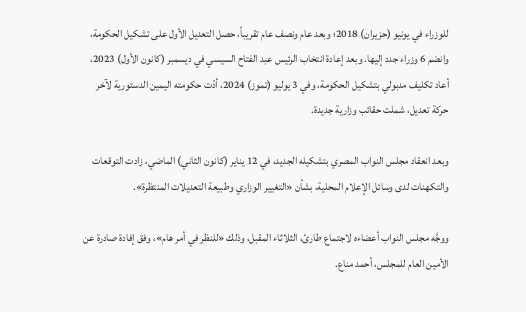للوزراء في يونيو (حزيران) 2018؛ وبعد عام ونصف عام تقريباً، حصل التعديل الأول على تشكيل الحكومة، وانضم 6 وزراء جدد إليها. وبعد إعادة انتخاب الرئيس عبد الفتاح السيسي في ديسمبر (كانون الأول) 2023، أعاد تكليف مدبولي بتشكيل الحكومة، وفي 3 يوليو (تموز) 2024، أدّت حكومته اليمين الدستورية لآخر حركة تعديل، شملت حقائب وزارية جديدة.

وبعد انعقاد مجلس النواب المصري بتشكيله الجديد، في 12 يناير (كانون الثاني) الماضي، زادت التوقعات والتكهنات لدى وسائل الإعلام المحلية، بشأن «التغيير الوزاري وطبيعة التعديلات المنتظرة».

ووجَّه مجلس النواب أعضاءه لاجتماع طارئ، الثلاثاء المقبل، وذلك «للنظر في أمر هام»، وفق إفادة صادرة عن الأمين العام للمجلس، أحمد مناع.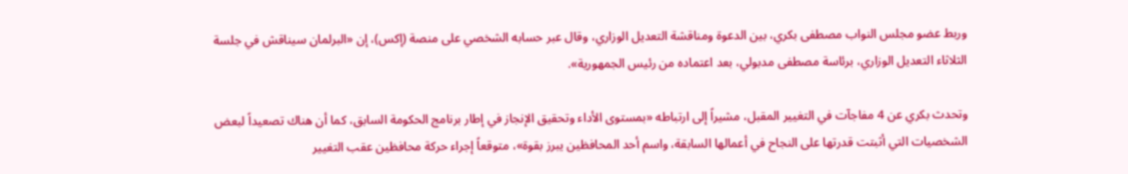وربط عضو مجلس النواب مصطفى بكري، بين الدعوة ومناقشة التعديل الوزاري، وقال عبر حسابه الشخصي على منصة (إكس)، إن «البرلمان سيناقش في جلسة الثلاثاء التعديل الوزاري، برئاسة مصطفى مدبولي، بعد اعتماده من رئيس الجمهورية».

وتحدث بكري عن 4 مفاجآت في التغيير المقبل، مشيراً إلى ارتباطه «بمستوى الأداء وتحقيق الإنجاز في إطار برنامج الحكومة السابق، كما أن هناك تصعيداً لبعض الشخصيات التي أثبتت قدرتها على النجاح في أعمالها السابقة، واسم أحد المحافظين يبرز بقوة»، متوقعاً إجراء حركة محافظين عقب التغيير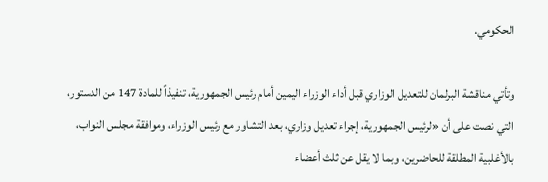الحكومي.

وتأتي مناقشة البرلمان للتعديل الوزاري قبل أداء الوزراء اليمين أمام رئيس الجمهورية، تنفيذاً للمادة 147 من الدستور، التي نصت على أن «لرئيس الجمهورية، إجراء تعديل وزاري، بعد التشاور مع رئيس الوزراء، وموافقة مجلس النواب، بالأغلبية المطلقة للحاضرين، وبما لا يقل عن ثلث أعضاء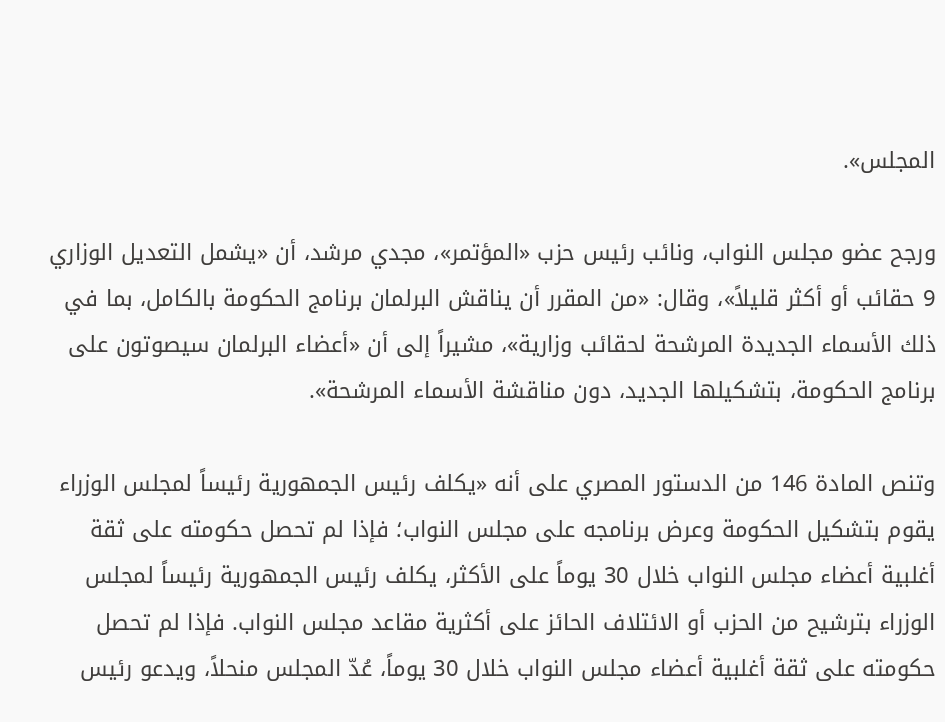المجلس».

ورجح عضو مجلس النواب، ونائب رئيس حزب «المؤتمر»، مجدي مرشد، أن «يشمل التعديل الوزاري 9 حقائب أو أكثر قليلاً»، وقال: «من المقرر أن يناقش البرلمان برنامج الحكومة بالكامل، بما في ذلك الأسماء الجديدة المرشحة لحقائب وزارية»، مشيراً إلى أن «أعضاء البرلمان سيصوتون على برنامج الحكومة، بتشكيلها الجديد، دون مناقشة الأسماء المرشحة».

وتنص المادة 146 من الدستور المصري على أنه «يكلف رئيس الجمهورية رئيساً لمجلس الوزراء يقوم بتشكيل الحكومة وعرض برنامجه على مجلس النواب؛ فإذا لم تحصل حكومته على ثقة أغلبية أعضاء مجلس النواب خلال 30 يوماً على الأكثر، يكلف رئيس الجمهورية رئيساً لمجلس الوزراء بترشيح من الحزب أو الائتلاف الحائز على أكثرية مقاعد مجلس النواب. فإذا لم تحصل حكومته على ثقة أغلبية أعضاء مجلس النواب خلال 30 يوماً، عُدّ المجلس منحلاً، ويدعو رئيس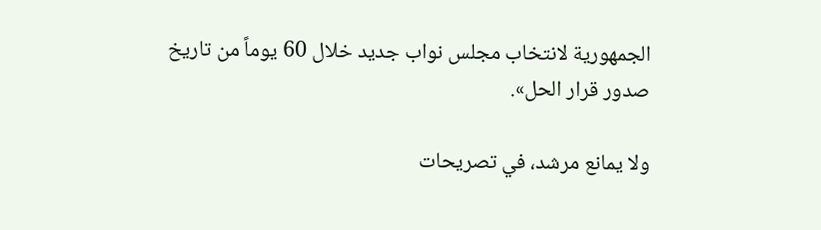الجمهورية لانتخاب مجلس نواب جديد خلال 60 يوماً من تاريخ صدور قرار الحل».

ولا يمانع مرشد، في تصريحات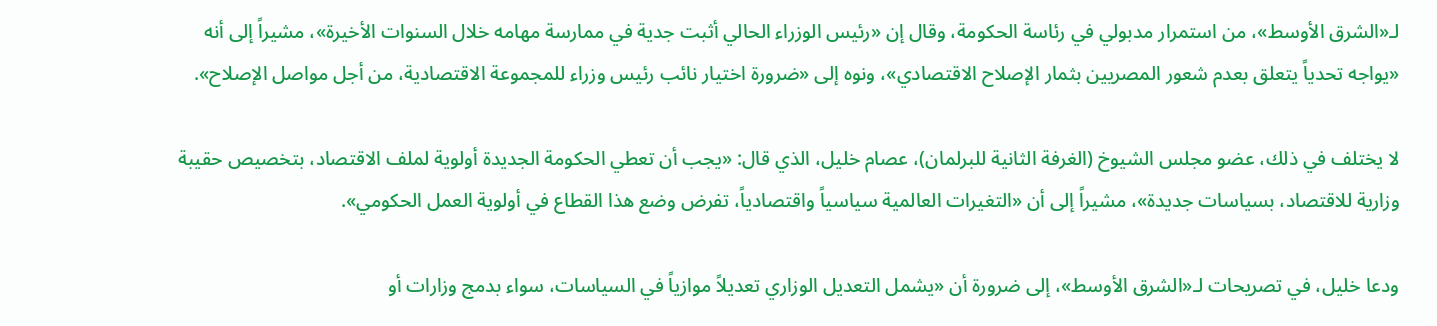لـ«الشرق الأوسط»، من استمرار مدبولي في رئاسة الحكومة، وقال إن «رئيس الوزراء الحالي أثبت جدية في ممارسة مهامه خلال السنوات الأخيرة»، مشيراً إلى أنه «يواجه تحدياً يتعلق بعدم شعور المصريين بثمار الإصلاح الاقتصادي»، ونوه إلى «ضرورة اختيار نائب رئيس وزراء للمجموعة الاقتصادية، من أجل مواصل الإصلاح».

لا يختلف في ذلك، عضو مجلس الشيوخ (الغرفة الثانية للبرلمان)، عصام خليل، الذي قال: «يجب أن تعطي الحكومة الجديدة أولوية لملف الاقتصاد، بتخصيص حقيبة وزارية للاقتصاد، بسياسات جديدة»، مشيراً إلى أن «التغيرات العالمية سياسياً واقتصادياً، تفرض وضع هذا القطاع في أولوية العمل الحكومي».

ودعا خليل، في تصريحات لـ«الشرق الأوسط»، إلى ضرورة أن «يشمل التعديل الوزاري تعديلاً موازياً في السياسات، سواء بدمج وزارات أو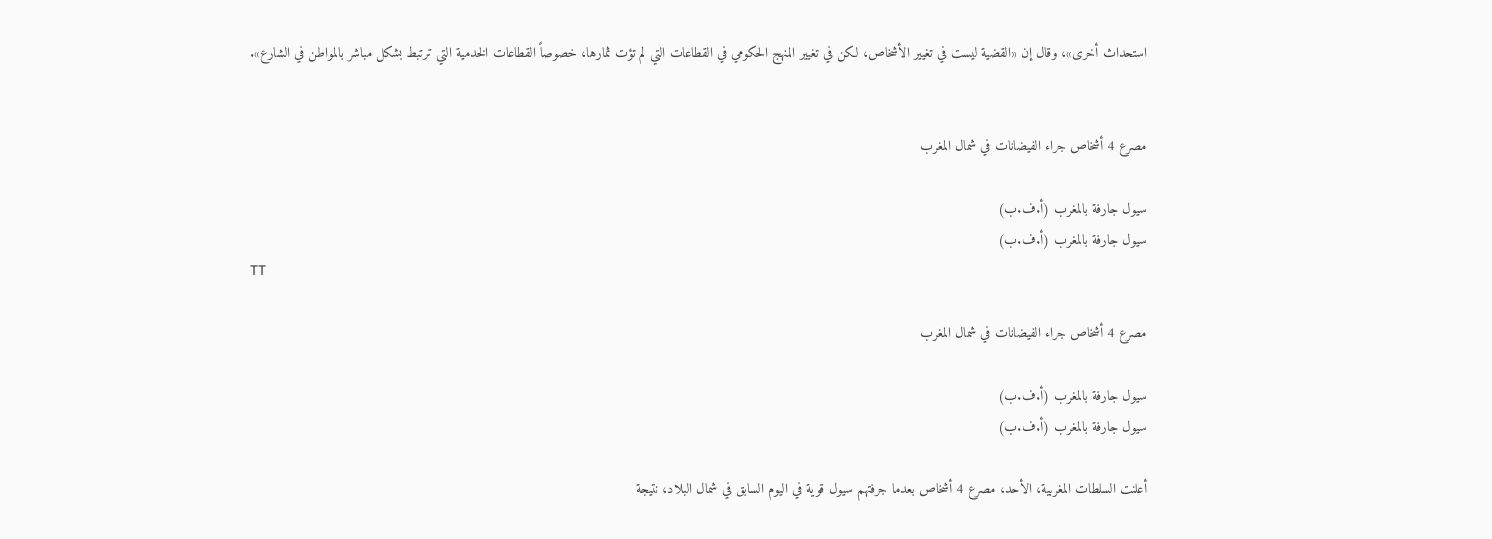استحداث أخرى»، وقال إن «القضية ليست في تغيير الأشخاص، لكن في تغيير المنهج الحكومي في القطاعات التي لم تؤت ثمارها، خصوصاً القطاعات الخدمية التي ترتبط بشكل مباشر بالمواطن في الشارع».


مصرع 4 أشخاص جراء الفيضانات في شمال المغرب

سيول جارفة بالمغرب (أ.ف.ب)
سيول جارفة بالمغرب (أ.ف.ب)
TT

مصرع 4 أشخاص جراء الفيضانات في شمال المغرب

سيول جارفة بالمغرب (أ.ف.ب)
سيول جارفة بالمغرب (أ.ف.ب)

أعلنت السلطات المغربية، الأحد، مصرع 4 أشخاص بعدما جرفتهم سيول قوية في اليوم السابق في شمال البلاد، نتيجة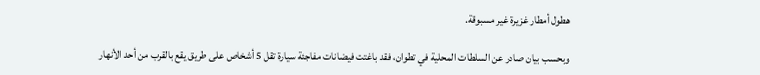هطول أمطار غزيرة غير مسبوقة.

وبحسب بيان صادر عن السلطات المحلية في تطوان، فقد باغتت فيضانات مفاجئة سيارة تقل 5 أشخاص على طريق يقع بالقرب من أحد الأنهار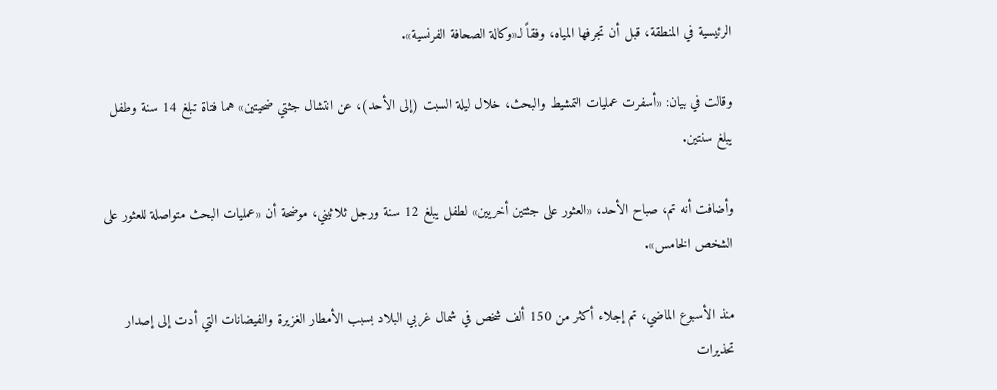الرئيسية في المنطقة، قبل أن تجرفها المياه، وفقاً لـ«وكالة الصحافة الفرنسية».

وقالت في بيان: «أسفرت عمليات التمشيط والبحث، خلال ليلة السبت (إلى الأحد)، عن انتشال جثتي ضحيتين» هما فتاة تبلغ 14 سنة وطفل يبلغ سنتين.

وأضافت أنه تم، صباح الأحد، «العثور على جثتين أخريين» لطفل يبلغ 12 سنة ورجل ثلاثيني، موضحة أن «عمليات البحث متواصلة للعثور على الشخص الخامس».

منذ الأسبوع الماضي، تم إجلاء أكثر من 150 ألف شخص في شمال غربي البلاد بسبب الأمطار الغزيرة والفيضانات التي أدت إلى إصدار تحذيرات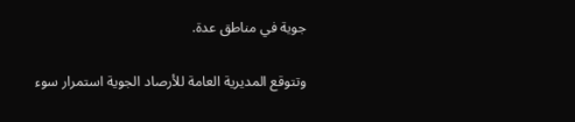جوية في مناطق عدة.

وتتوقع المديرية العامة للأرصاد الجوية استمرار سوء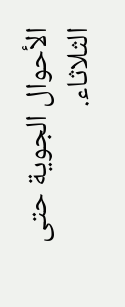الأحوال الجوية حتى الثلاثاء.